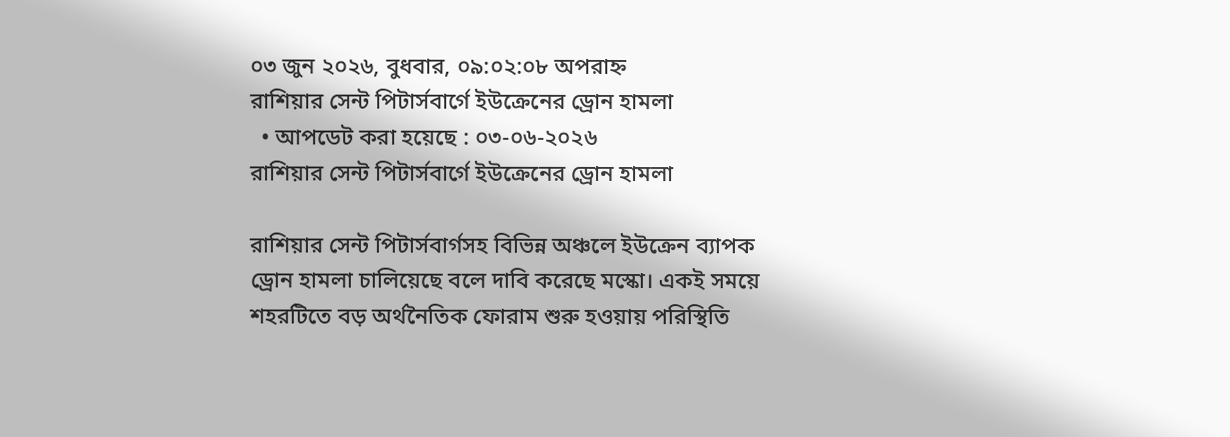০৩ জুন ২০২৬, বুধবার, ০৯:০২:০৮ অপরাহ্ন
রাশিয়ার সেন্ট পিটার্সবার্গে ইউক্রেনের ড্রোন হামলা
  • আপডেট করা হয়েছে : ০৩-০৬-২০২৬
রাশিয়ার সেন্ট পিটার্সবার্গে ইউক্রেনের ড্রোন হামলা

রাশিয়ার সেন্ট পিটার্সবার্গসহ বিভিন্ন অঞ্চলে ইউক্রেন ব্যাপক ড্রোন হামলা চালিয়েছে বলে দাবি করেছে মস্কো। একই সময়ে শহরটিতে বড় অর্থনৈতিক ফোরাম শুরু হওয়ায় পরিস্থিতি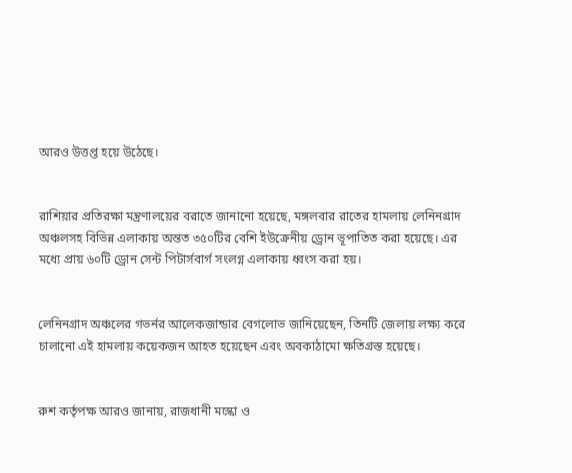আরও উত্তপ্ত হয়ে উঠেছে।


রাশিয়ার প্রতিরক্ষা মন্ত্রণালয়ের বরাতে জানানো হয়েছে, মঙ্গলবার রাতের হামলায় লেনিনগ্রাদ অঞ্চলসহ বিভিন্ন এলাকায় অন্তত ৩৫০টির বেশি ইউক্রেনীয় ড্রোন ভূপাতিত করা হয়েছে। এর মধ্যে প্রায় ৬০টি ড্রোন সেন্ট পিটার্সবার্গ সংলগ্ন এলাকায় ধ্বংস করা হয়।


লেনিনগ্রাদ অঞ্চলের গভর্নর আলেকজান্ডার বেগলোভ জানিয়েছেন, তিনটি জেলায় লক্ষ্য করে চালানো এই হামলায় কয়েকজন আহত হয়েছেন এবং অবকাঠামো ক্ষতিগ্রস্ত হয়েছে।


রুশ কর্তৃপক্ষ আরও জানায়, রাজধানী মস্কো ও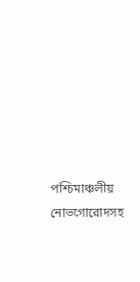পশ্চিমাঞ্চলীয় নোভগোরোদসহ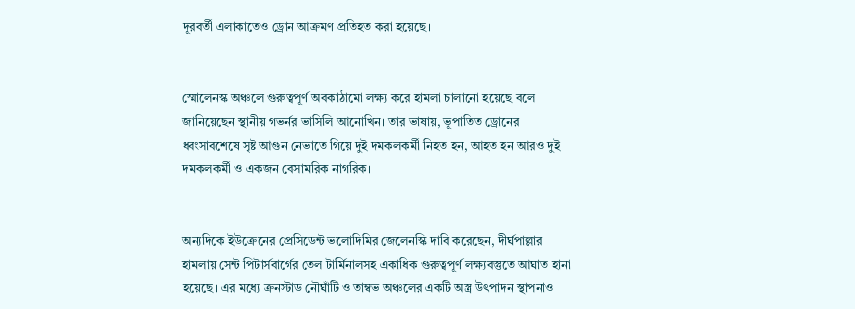দূরবর্তী এলাকাতেও ড্রোন আক্রমণ প্রতিহত করা হয়েছে।


স্মোলেনস্ক অঞ্চলে গুরুত্বপূর্ণ অবকাঠামো লক্ষ্য করে হামলা চালানো হয়েছে বলে জানিয়েছেন স্থানীয় গভর্নর ভাসিলি আনোখিন। তার ভাষায়, ভূপাতিত ড্রোনের ধ্বংসাবশেষে সৃষ্ট আগুন নেভাতে গিয়ে দুই দমকলকর্মী নিহত হন, আহত হন আরও দুই দমকলকর্মী ও একজন বেসামরিক নাগরিক।


অন্যদিকে ইউক্রেনের প্রেসিডেন্ট ভলোদিমির জেলেনস্কি দাবি করেছেন, দীর্ঘপাল্লার হামলায় সেন্ট পিটার্সবার্গের তেল টার্মিনালসহ একাধিক গুরুত্বপূর্ণ লক্ষ্যবস্তুতে আঘাত হানা হয়েছে। এর মধ্যে ক্রনস্টাড নৌঘাঁটি ও তাম্বভ অঞ্চলের একটি অস্ত্র উৎপাদন স্থাপনাও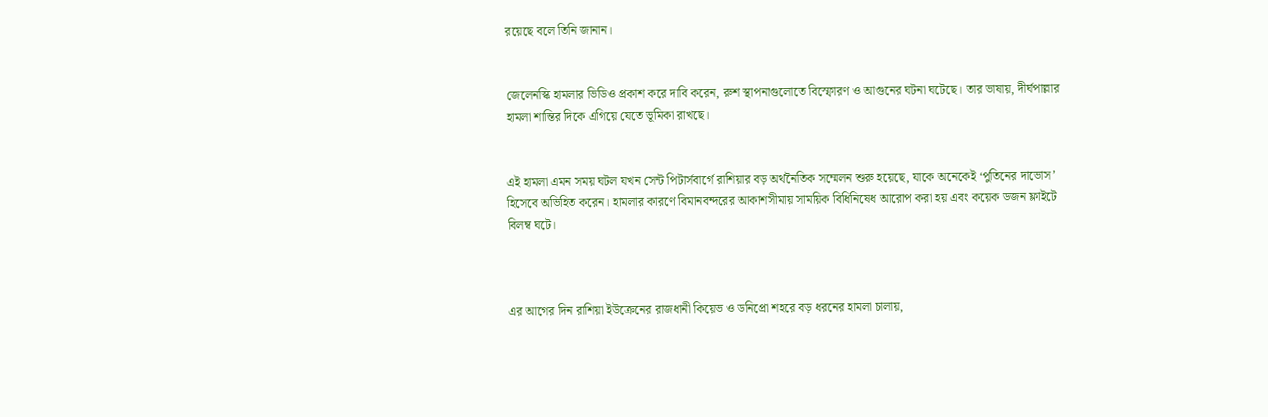রয়েছে বলে তিনি জানান।


জেলেনস্কি হামলার ভিডিও প্রকাশ করে দাবি করেন, রুশ স্থাপনাগুলোতে বিস্ফোরণ ও আগুনের ঘটনা ঘটেছে। তার ভাষায়, দীর্ঘপাল্লার হামলা শান্তির দিকে এগিয়ে যেতে ভূমিকা রাখছে।


এই হামলা এমন সময় ঘটল যখন সেন্ট পিটার্সবার্গে রাশিয়ার বড় অর্থনৈতিক সম্মেলন শুরু হয়েছে, যাকে অনেকেই ‘পুতিনের দাভোস’ হিসেবে অভিহিত করেন। হামলার কারণে বিমানবন্দরের আকাশসীমায় সাময়িক বিধিনিষেধ আরোপ করা হয় এবং কয়েক ডজন ফ্লাইটে বিলম্ব ঘটে।



এর আগের দিন রাশিয়া ইউক্রেনের রাজধানী কিয়েভ ও ডনিপ্রো শহরে বড় ধরনের হামলা চালায়,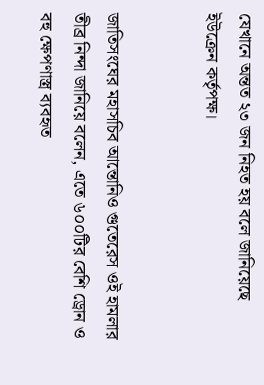যেখানে অন্তত ২৩ জন নিহত হয় বলে জানিয়েছে ইউক্রেন কর্তৃপক্ষ।


জাতিসংঘের মহাসচিব আন্তোনিও গুতেরেস ওই হামলার তীব্র নিন্দা জানিয়ে বলেন, এতে ৬০০টির বেশি ড্রোন ও বহু ক্ষেপণাস্ত্র ব্যবহৃত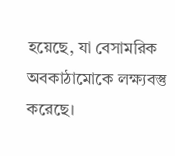হয়েছে, যা বেসামরিক অবকাঠামোকে লক্ষ্যবস্তু করেছে।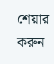শেয়ার করুন